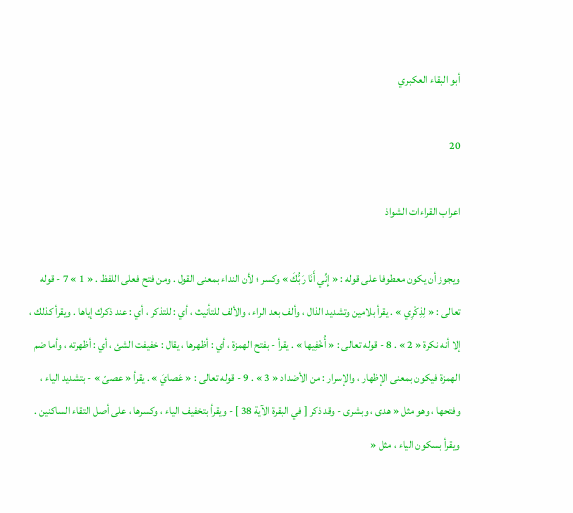أبو البقاء العكبري

20

اعراب القراءات الشواذ

ويجوز أن يكون معطوفا على قوله : « إِنِّي أَنَا رَبُّكَ » وكسر ؛ لأن النداء بمعنى القول . ومن فتح فعلى اللفظ . « 1 » 7 - قوله تعالى : « لِذِكْرِي » . يقرأ بلامين وتشديد الذال ، وألف بعد الراء ، والألف للتأنيث ، أي : للتذكر ، أي : عند ذكرك إياها . ويقرأ كذلك ، إلا أنه نكرة « 2 » . 8 - قوله تعالى : « أُخْفِيها » . يقرأ - بفتح الهمزة ، أي : أظهرها ، يقال : خفيفت الشئ ، أي : أظهرته ، وأما ضم الهمزة فيكون بمعنى الإظهار ، والإسرار : من الأضداد « 3 » . 9 - قوله تعالى : « عَصايَ » . يقرأ « عصىّ » - بتشديد الياء ، وفتحها ، وهو مثل « هدى ، وبشرى - وقد ذكر [ في البقرة الآية 38 ] - ويقرأ بتخفيف الياء ، وكسرها ، على أصل التقاء الساكنين . ويقرأ بسكون الياء ، مثل «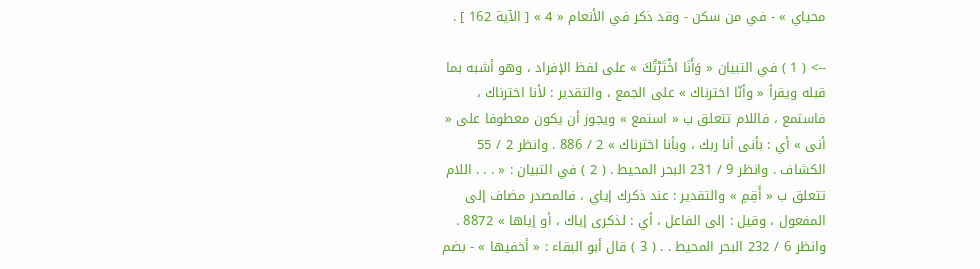محياي » - في من سكن - وقد ذكر في الأنعام « 4 » [ الآية 162 ] .

--> ( 1 ) في التبيان « وَأَنَا اخْتَرْتُكَ » على لفظ الإفراد ، وهو أشبه بما قبله ويقرأ « وأنّا اخترناك » على الجمع ، والتقدير : لأنا اخترناك ، فاستمع ، فاللام تتعلق ب « استمع » ويجوز أن يكون معطوفا على « أنى » أي : بأنى أنا ربك ، وبأنا اخترناك » 2 / 886 . وانظر 2 / 55 الكشاف . وانظر 9 / 231 البحر المحيط . ( 2 ) في التبيان : « . . . اللام تتعلق ب « أَقِمِ » والتقدير : عند ذكرك إياي ، فالمصدر مضاف إلى المفعول ، وقيل : إلى الفاعل ، أي : لذكرى إياك ، أو إياها » 8872 . وانظر 6 / 232 البحر المحيط . . ( 3 ) قال أبو البقاء : « أخفيها » - بضم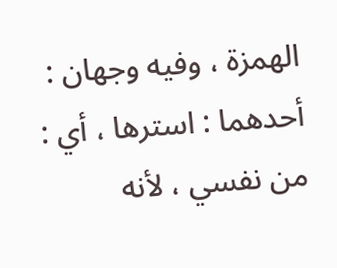الهمزة ، وفيه وجهان : أحدهما : استرها ، أي : من نفسي ، لأنه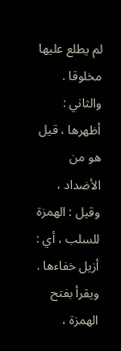لم يطلع عليها مخلوقا . والثاني : أظهرها ، قيل هو من الأضداد ، وقيل : الهمزة للسلب ، أي : أزيل خفاءها . ويقرأ بفتح الهمزة ،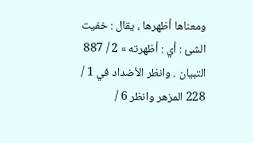ومعناها أظهرها ، يقال : خفيت الشئ : أي : أظهرته » 2 / 887 التبيان . وانظر الأضداد في 1 / 228 المزهر وانظر 6 /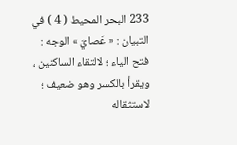233 البحر المحيط ( 4 ) في التبيان : « عَصايَ » الوجه : فتح الياء ؛ لالتقاء الساكنين ، ويقرأ بالكسر وهو ضعيف ؛ لاستثقاله